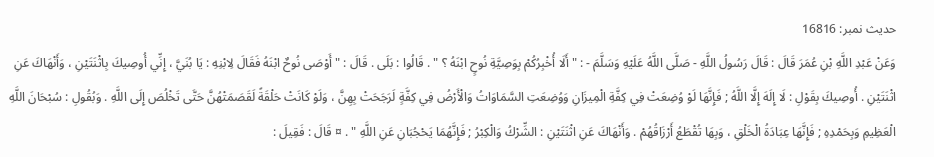حدیث نمبر: 16816
وَعَنْ عَبْدِ اللَّهِ بْنِ عُمَرَ قَالَ : قَالَ رَسُولُ اللَّهِ - صَلَّى اللَّهُ عَلَيْهِ وَسَلَّمَ - : " أَلَا أُخْبِرُكُمْ بِوَصِيَّةِ نُوحٍ ابْنَهُ ؟ " . قَالُوا : بَلَى . قَالَ : " أَوْصَى نُوحٌ ابْنَهُ فَقَالَ لِابْنِهِ : يَا بُنَيَّ ، إِنِّي أُوصِيكَ بِاثْنَتَيْنِ ، وَأَنْهَاكَ عَنِ اثْنَتَيْنِ . أُوصِيكَ بِقَوْلِ : لَا إِلَهَ إِلَّا اللَّهُ ; فَإِنَّهَا لَوْ وُضِعَتْ فِي كِفَّةِ الْمِيزَانِ وَوُضِعَتِ السَّمَاوَاتُ وَالْأَرْضُ فِي كِفَّةٍ لَرَجَحَتْ بِهِنَّ ، وَلَوْ كَانَتْ حَلْقَةً لَقَصَمَتْهُنَّ حَتَّى تَخْلُصَ إِلَى اللَّهِ . وَبُقُولِ : سُبْحَانَ اللَّهِ الْعَظِيمِ وَبِحَمْدِهِ ; فَإِنَّهَا عِبَادَةُ الْخَلْقِ ، وَبِهَا تُقْطَعُ أَرْزَاقُهُمْ . وَأَنْهَاكَ عَنِ اثْنَتَيْنِ : الشِّرْكُ وَالْكِبْرُ ; فَإِنَّهُمَا يَحْجُبَانِ عَنِ اللَّهِ " . ¤ قَالَ : فَقِيلَ :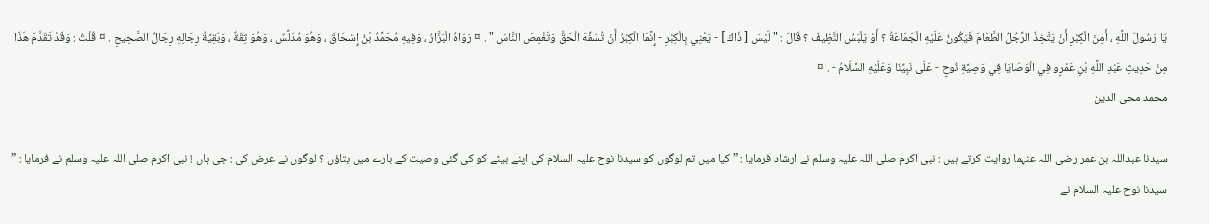يَا رَسُولَ اللَّهِ ، أَمِنَ الْكِبْرِ أَنْ يَتَّخِذَ الرَّجُلُ الطَّعَامَ فَيَكُونُ عَلَيْهِ الْجَمَاعَةُ ؟ أَوْ يَلْبَسُ النَّظِيفَ ؟ قَالَ : " لَيْسَ [ ذَاكَ ] - يَعْنِي بِالْكِبْرِ - إِنَّمَا الْكِبْرُ أَنْ تُسَفِّهَ الْحَقَّ وَتَغْمِصَ النَّاسَ " . ¤ رَوَاهُ الْبَزَّارُ ، وَفِيهِ مُحَمَّدُ بْنُ إِسْحَاقَ ، وَهُوَ مُدَلِّسٌ ، وَهُوَ ثِقَةٌ ، وَبَقِيَّةُ رِجَالِهِ رِجَالُ الصَّحِيحِ . ¤ قُلْتُ : وَقَدْ تَقَدَّمَ هَذَا مِنْ حَدِيثِ عَبْدِ اللَّهِ بْنِ عَمْرٍو فِي الْوَصَايَا فِي وَصِيَّةِ نُوحٍ - عَلَى نَبِيِّنَا وَعَلَيْهِ السَّلَامُ - . ¤
محمد محی الدین

سیدنا عبداللہ بن عمر رضی اللہ عنہما روایت کرتے ہیں : نبی اکرم صلی اللہ علیہ وسلم نے ارشاد فرمایا : ” کیا میں تم لوگوں کو سیدنا نوح علیہ السلام کی اپنے بیٹے کو کی گئی وصیت کے بارے میں بتاؤں ؟ لوگوں نے عرض کی : جی ہاں ! نبی اکرم صلی اللہ علیہ وسلم نے فرمایا : ” سیدنا نوح علیہ السلام نے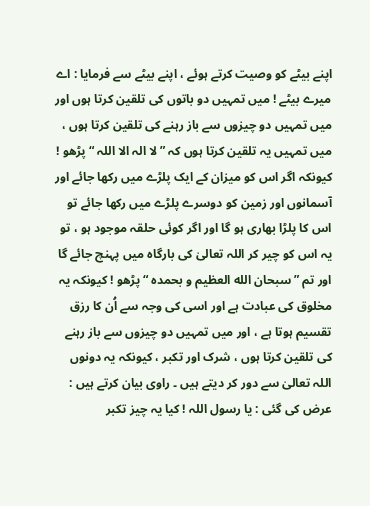اپنے بیٹے کو وصیت کرتے ہوئے ، اپنے بیٹے سے فرمایا : اے میرے بیٹے ! میں تمہیں دو باتوں کی تلقین کرتا ہوں اور میں تمہیں دو چیزوں سے باز رہنے کی تلقین کرتا ہوں ، میں تمہیں یہ تلقین کرتا ہوں کہ ” لا الہ الا اللہ “ پڑھو ! کیونکہ اگر اس کو میزان کے ایک پلڑے میں رکھا جائے اور آسمانوں اور زمین کو دوسرے پلڑے میں رکھا جائے تو اس کا پلڑا بھاری ہو گا اور اگر کوئی حلقہ موجود ہو ، تو یہ اس کو چیر کر اللہ تعالیٰ کی بارگاہ میں پہنچ جائے گا اور تم ” سبحان الله العظيم و بحمدہ “ پڑھو ! کیونکہ یہ مخلوق کی عبادت ہے اور اسی کی وجہ سے اُن کا رزق تقسیم ہوتا ہے ، اور میں تمہیں دو چیزوں سے باز رہنے کی تلقین کرتا ہوں ، شرک اور تکبر ، کیونکہ یہ دونوں اللہ تعالیٰ سے دور کر دیتے ہیں ۔ راوی بیان کرتے ہیں : عرض کی گئی : یا رسول اللہ ! کیا یہ چیز تکبر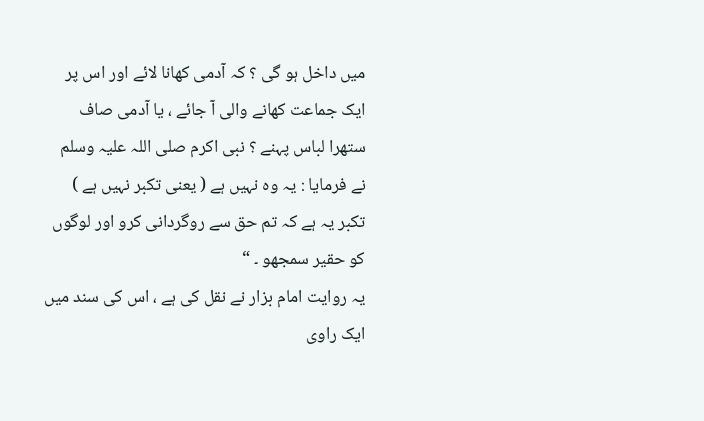میں داخل ہو گی ؟ کہ آدمی کھانا لائے اور اس پر ایک جماعت کھانے والی آ جائے ، یا آدمی صاف ستھرا لباس پہنے ؟ نبی اکرم صلی اللہ علیہ وسلم نے فرمایا : یہ وہ نہیں ہے ( یعنی تکبر نہیں ہے ) تکبر یہ ہے کہ تم حق سے روگردانی کرو اور لوگوں کو حقیر سمجھو ۔ “
یہ روایت امام بزار نے نقل کی ہے ، اس کی سند میں ایک راوی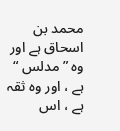محمد بن اسحاق ہے اور وہ ” مدلس “ ہے ، اور وہ ثقہ ہے ، اس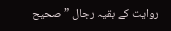روایت کے بقیہ رجال ” صحیح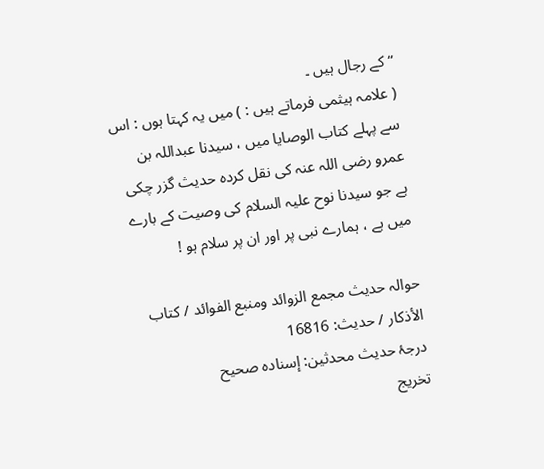“ کے رجال ہیں ۔
( علامہ ہیثمی فرماتے ہیں : ) میں یہ کہتا ہوں : اس سے پہلے کتاب الوصایا میں ، سیدنا عبداللہ بن عمرو رضی اللہ عنہ کی نقل کردہ حدیث گزر چکی ہے جو سیدنا نوح علیہ السلام کی وصیت کے بارے میں ہے ، ہمارے نبی پر اور ان پر سلام ہو !

حوالہ حدیث مجمع الزوائد ومنبع الفوائد / كتاب الأذكار / حدیث: 16816
درجۂ حدیث محدثین: إسنادہ صحیح
تخریج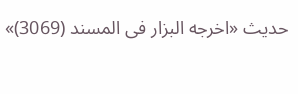حدیث «اخرجه البزار فى المسند (3069)»